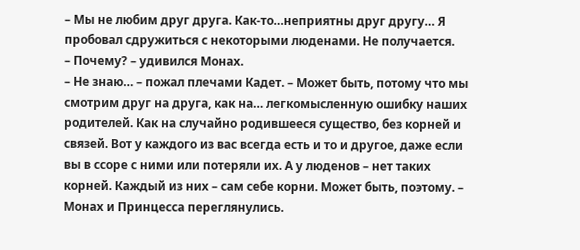– Мы не любим друг друга. Как-то…неприятны друг другу… Я пробовал сдружиться с некоторыми люденами. Не получается.
– Почему? – удивился Монах.
– Не знаю… – пожал плечами Кадет. – Может быть, потому что мы смотрим друг на друга, как на… легкомысленную ошибку наших родителей. Как на случайно родившееся существо, без корней и связей. Вот у каждого из вас всегда есть и то и другое, даже если вы в ссоре с ними или потеряли их. А у люденов – нет таких корней. Каждый из них – сам себе корни. Может быть, поэтому. – Монах и Принцесса переглянулись.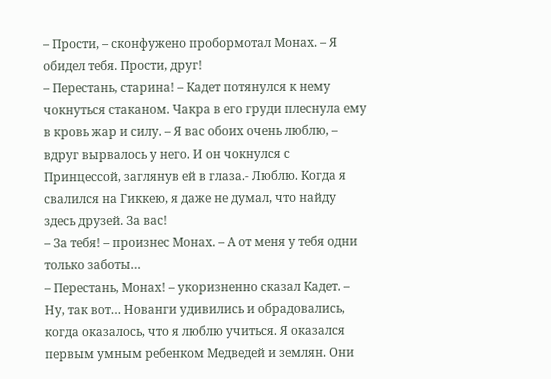– Прости, – сконфужено пробормотал Монах. – Я обидел тебя. Прости, друг!
– Перестань, старина! – Кадет потянулся к нему чокнуться стаканом. Чакра в его груди плеснула ему в кровь жар и силу. – Я вас обоих очень люблю, – вдруг вырвалось у него. И он чокнулся с Принцессой, заглянув ей в глаза.- Люблю. Когда я свалился на Гиккею, я даже не думал, что найду здесь друзей. За вас!
– За тебя! – произнес Монах. – А от меня у тебя одни только заботы…
– Перестань, Монах! – укоризненно сказал Кадет. – Ну, так вот… Нованги удивились и обрадовались, когда оказалось, что я люблю учиться. Я оказался первым умным ребенком Медведей и землян. Они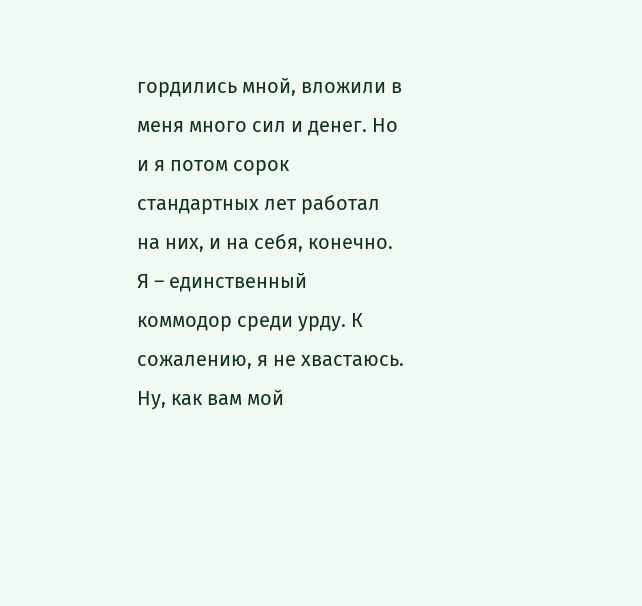гордились мной, вложили в меня много сил и денег. Но и я потом сорок стандартных лет работал на них, и на себя, конечно. Я – единственный коммодор среди урду. К сожалению, я не хвастаюсь. Ну, как вам мой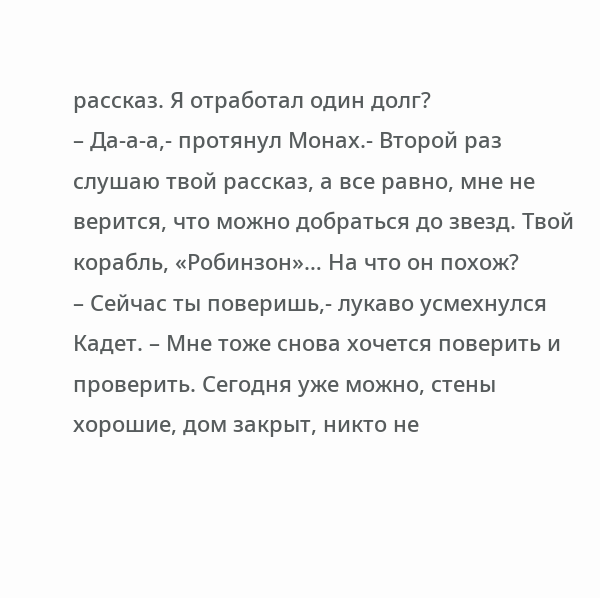рассказ. Я отработал один долг?
– Да-а-а,- протянул Монах.- Второй раз слушаю твой рассказ, а все равно, мне не верится, что можно добраться до звезд. Твой корабль, «Робинзон»… На что он похож?
– Сейчас ты поверишь,- лукаво усмехнулся Кадет. – Мне тоже снова хочется поверить и проверить. Сегодня уже можно, стены хорошие, дом закрыт, никто не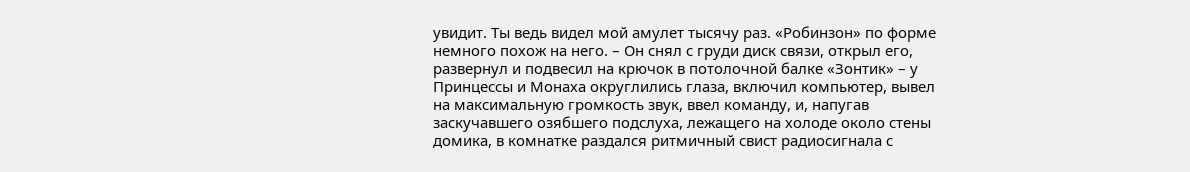увидит. Ты ведь видел мой амулет тысячу раз. «Робинзон» по форме немного похож на него. – Он снял с груди диск связи, открыл его, развернул и подвесил на крючок в потолочной балке «Зонтик» – у Принцессы и Монаха округлились глаза, включил компьютер, вывел на максимальную громкость звук, ввел команду, и, напугав заскучавшего озябшего подслуха, лежащего на холоде около стены домика, в комнатке раздался ритмичный свист радиосигнала с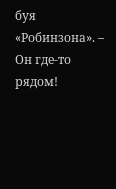буя «Робинзона». – Он где-то рядом!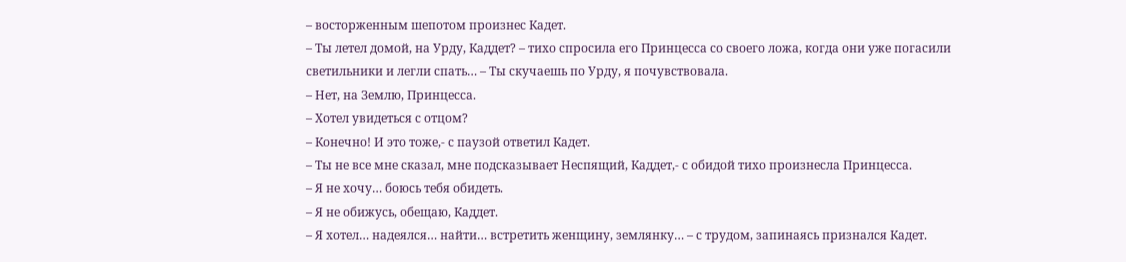– восторженным шепотом произнес Кадет.
– Ты летел домой, на Урду, Каддет? – тихо спросила его Принцесса со своего ложа, когда они уже погасили светильники и легли спать… – Ты скучаешь по Урду, я почувствовала.
– Нет, на Землю, Принцесса.
– Хотел увидеться с отцом?
– Конечно! И это тоже,- с паузой ответил Кадет.
– Ты не все мне сказал, мне подсказывает Неспящий, Каддет,- с обидой тихо произнесла Принцесса.
– Я не хочу… боюсь тебя обидеть.
– Я не обижусь, обещаю, Каддет.
– Я хотел… надеялся… найти… встретить женщину, землянку… – с трудом, запинаясь признался Кадет.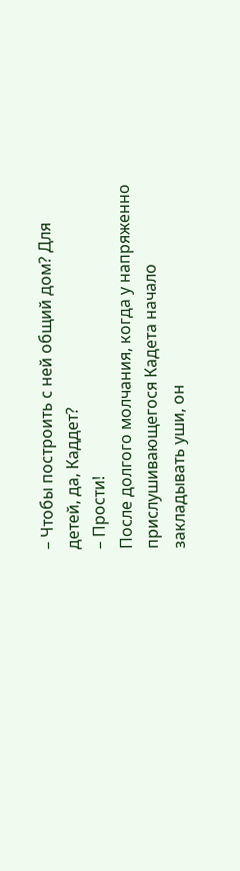– Чтобы построить с ней общий дом? Для детей, да, Каддет?
– Прости!
После долгого молчания, когда у напряженно прислушивающегося Кадета начало закладывать уши, он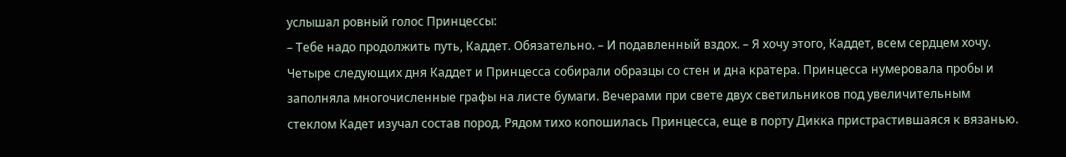услышал ровный голос Принцессы:
– Тебе надо продолжить путь, Каддет. Обязательно. – И подавленный вздох. – Я хочу этого, Каддет, всем сердцем хочу.
Четыре следующих дня Каддет и Принцесса собирали образцы со стен и дна кратера. Принцесса нумеровала пробы и заполняла многочисленные графы на листе бумаги. Вечерами при свете двух светильников под увеличительным стеклом Кадет изучал состав пород. Рядом тихо копошилась Принцесса, еще в порту Дикка пристрастившаяся к вязанью.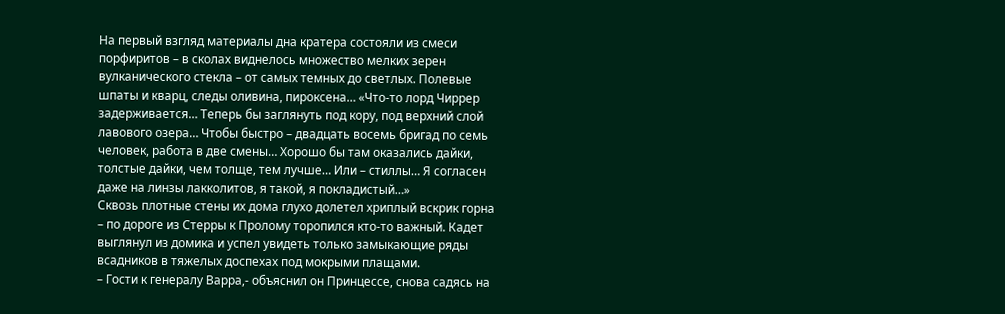На первый взгляд материалы дна кратера состояли из смеси порфиритов – в сколах виднелось множество мелких зерен вулканического стекла – от самых темных до светлых. Полевые шпаты и кварц, следы оливина, пироксена… «Что-то лорд Чиррер задерживается… Теперь бы заглянуть под кору, под верхний слой лавового озера… Чтобы быстро – двадцать восемь бригад по семь человек, работа в две смены… Хорошо бы там оказались дайки, толстые дайки, чем толще, тем лучше… Или – стиллы… Я согласен даже на линзы лакколитов, я такой, я покладистый…»
Сквозь плотные стены их дома глухо долетел хриплый вскрик горна – по дороге из Стерры к Пролому торопился кто-то важный. Кадет выглянул из домика и успел увидеть только замыкающие ряды всадников в тяжелых доспехах под мокрыми плащами.
– Гости к генералу Варра,- объяснил он Принцессе, снова садясь на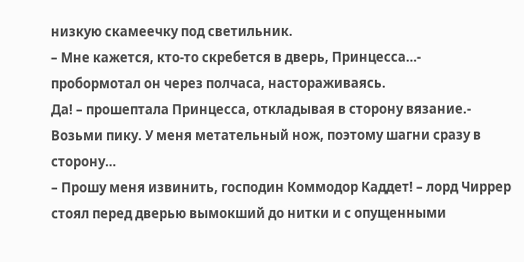низкую скамеечку под светильник.
– Мне кажется, кто-то скребется в дверь, Принцесса…- пробормотал он через полчаса, настораживаясь.
Да! – прошептала Принцесса, откладывая в сторону вязание.- Возьми пику. У меня метательный нож, поэтому шагни сразу в сторону…
– Прошу меня извинить, господин Коммодор Каддет! – лорд Чиррер стоял перед дверью вымокший до нитки и с опущенными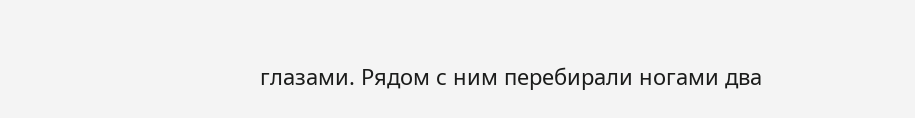глазами. Рядом с ним перебирали ногами два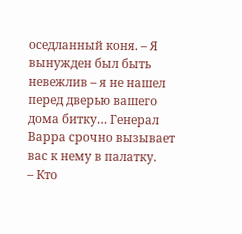оседланный коня. – Я вынужден был быть невежлив – я не нашел перед дверью вашего дома битку… Генерал Варра срочно вызывает вас к нему в палатку.
– Кто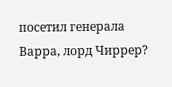посетил генерала Варра, лорд Чиррер?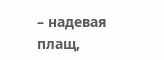– надевая плащ,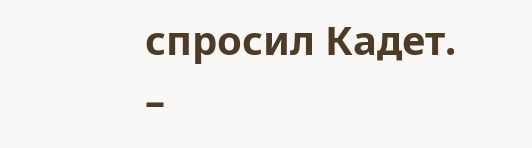спросил Кадет.
–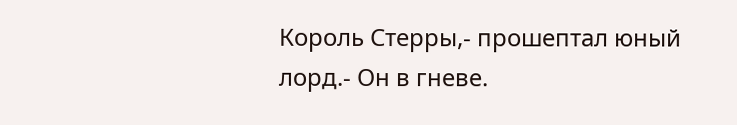Король Стерры,- прошептал юный лорд.- Он в гневе.